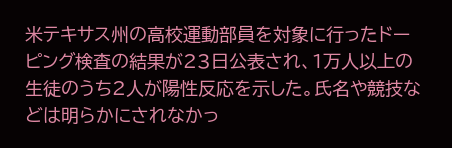米テキサス州の高校運動部員を対象に行ったドーピング検査の結果が23日公表され、1万人以上の生徒のうち2人が陽性反応を示した。氏名や競技などは明らかにされなかっ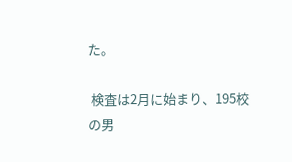た。

 検査は2月に始まり、195校の男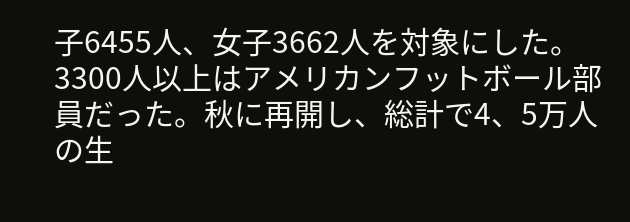子6455人、女子3662人を対象にした。3300人以上はアメリカンフットボール部員だった。秋に再開し、総計で4、5万人の生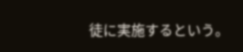徒に実施するという。